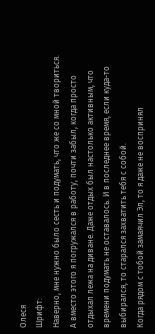Олеся
Шрифт:
Наверно, мне нужно было сесть и подумать, что же со мной твориться. А вместо этого я погружался в работу, почти забыл, когда просто отдыхал лежа на диване. Даже отдых был настолько активным, что времени подумать не оставалось. И в последнее время, если куда-то выбирался, то старался захватить тебя с собой.
Когда рядом с тобой замаячил Эл, то я даже не воспринял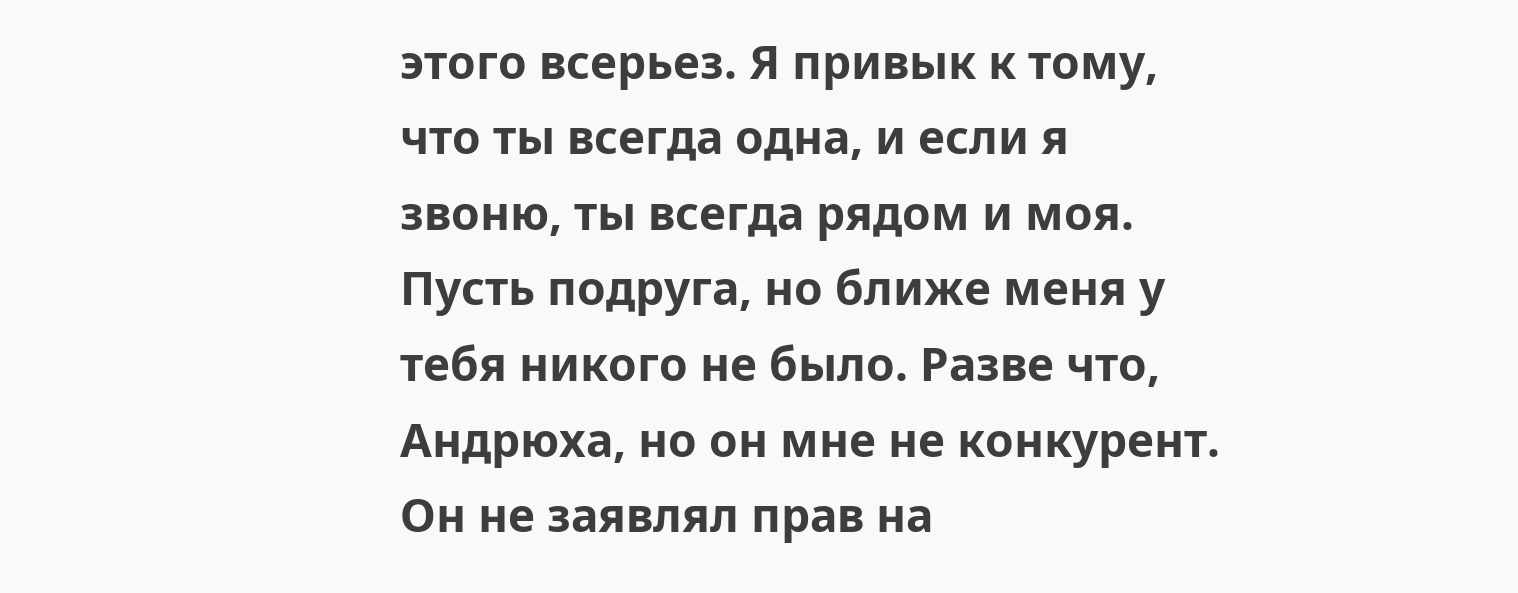этого всерьез. Я привык к тому, что ты всегда одна, и если я звоню, ты всегда рядом и моя. Пусть подруга, но ближе меня у тебя никого не было. Разве что, Андрюха, но он мне не конкурент. Он не заявлял прав на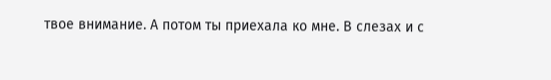твое внимание. А потом ты приехала ко мне. В слезах и с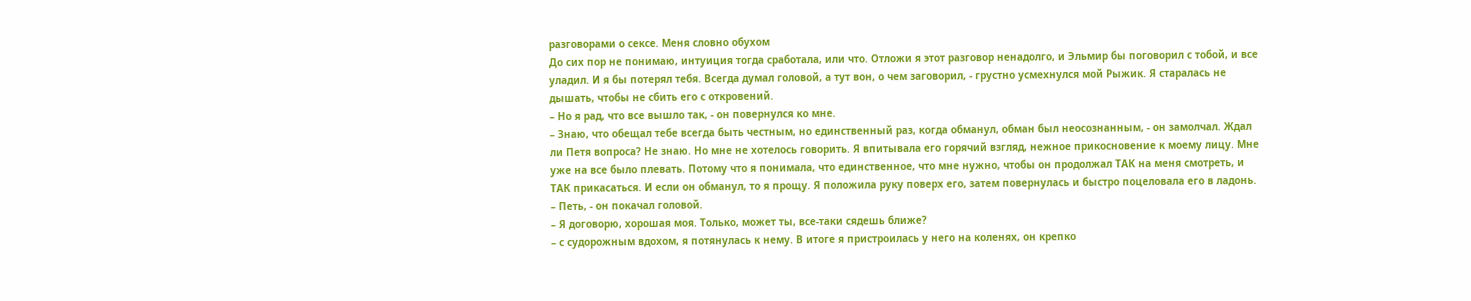разговорами о сексе. Меня словно обухом
До сих пор не понимаю, интуиция тогда сработала, или что. Отложи я этот разговор ненадолго, и Эльмир бы поговорил с тобой, и все уладил. И я бы потерял тебя. Всегда думал головой, а тут вон, о чем заговорил, - грустно усмехнулся мой Рыжик. Я старалась не дышать, чтобы не сбить его с откровений.
– Но я рад, что все вышло так, - он повернулся ко мне.
– Знаю, что обещал тебе всегда быть честным, но единственный раз, когда обманул, обман был неосознанным, - он замолчал. Ждал ли Петя вопроса? Не знаю. Но мне не хотелось говорить. Я впитывала его горячий взгляд, нежное прикосновение к моему лицу. Мне уже на все было плевать. Потому что я понимала, что единственное, что мне нужно, чтобы он продолжал ТАК на меня смотреть, и ТАК прикасаться. И если он обманул, то я прощу. Я положила руку поверх его, затем повернулась и быстро поцеловала его в ладонь.
– Петь, - он покачал головой.
– Я договорю, хорошая моя. Только, может ты, все-таки сядешь ближе?
– с судорожным вдохом, я потянулась к нему. В итоге я пристроилась у него на коленях, он крепко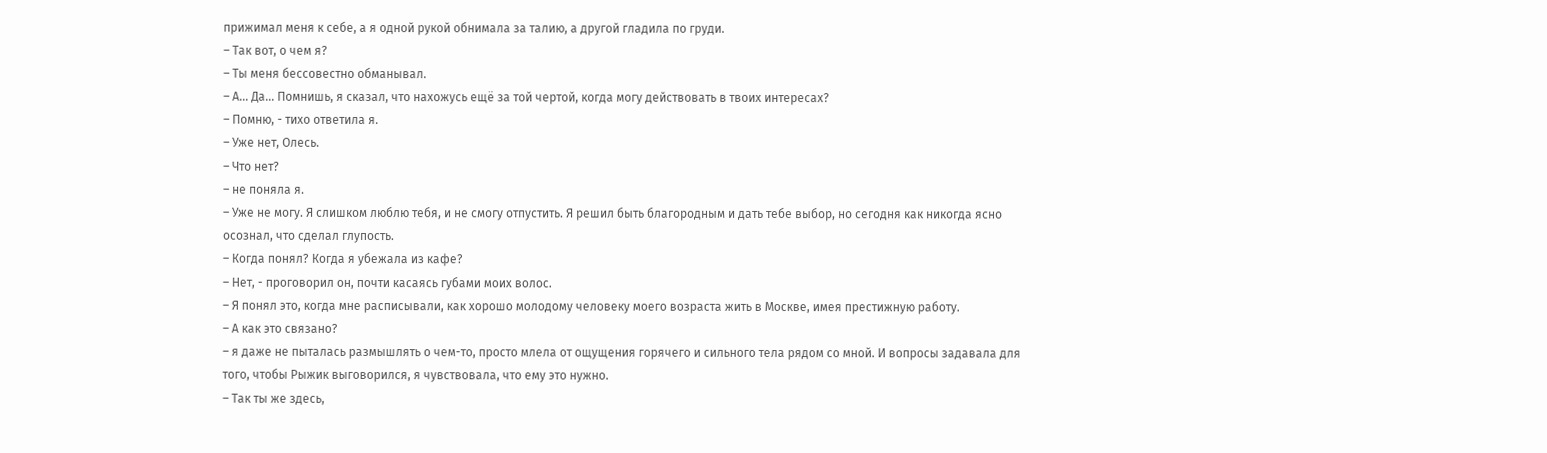прижимал меня к себе, а я одной рукой обнимала за талию, а другой гладила по груди.
– Так вот, о чем я?
– Ты меня бессовестно обманывал.
– А... Да... Помнишь, я сказал, что нахожусь ещё за той чертой, когда могу действовать в твоих интересах?
– Помню, - тихо ответила я.
– Уже нет, Олесь.
– Что нет?
– не поняла я.
– Уже не могу. Я слишком люблю тебя, и не смогу отпустить. Я решил быть благородным и дать тебе выбор, но сегодня как никогда ясно осознал, что сделал глупость.
– Когда понял? Когда я убежала из кафе?
– Нет, - проговорил он, почти касаясь губами моих волос.
– Я понял это, когда мне расписывали, как хорошо молодому человеку моего возраста жить в Москве, имея престижную работу.
– А как это связано?
– я даже не пыталась размышлять о чем-то, просто млела от ощущения горячего и сильного тела рядом со мной. И вопросы задавала для того, чтобы Рыжик выговорился, я чувствовала, что ему это нужно.
– Так ты же здесь,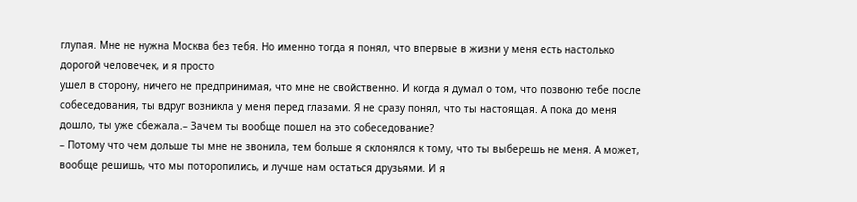глупая. Мне не нужна Москва без тебя. Но именно тогда я понял, что впервые в жизни у меня есть настолько дорогой человечек, и я просто
ушел в сторону, ничего не предпринимая, что мне не свойственно. И когда я думал о том, что позвоню тебе после собеседования, ты вдруг возникла у меня перед глазами. Я не сразу понял, что ты настоящая. А пока до меня дошло, ты уже сбежала.– Зачем ты вообще пошел на это собеседование?
– Потому что чем дольше ты мне не звонила, тем больше я склонялся к тому, что ты выберешь не меня. А может, вообще решишь, что мы поторопились, и лучше нам остаться друзьями. И я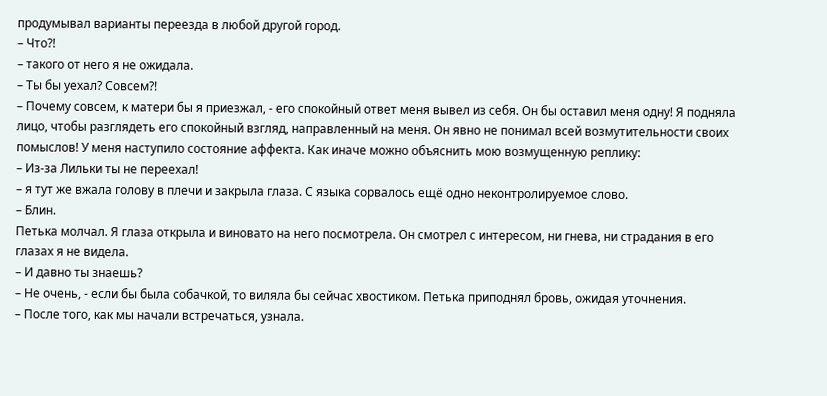продумывал варианты переезда в любой другой город.
– Что?!
– такого от него я не ожидала.
– Ты бы уехал? Совсем?!
– Почему совсем, к матери бы я приезжал, - его спокойный ответ меня вывел из себя. Он бы оставил меня одну! Я подняла лицо, чтобы разглядеть его спокойный взгляд, направленный на меня. Он явно не понимал всей возмутительности своих помыслов! У меня наступило состояние аффекта. Как иначе можно объяснить мою возмущенную реплику:
– Из-за Лильки ты не переехал!
– я тут же вжала голову в плечи и закрыла глаза. С языка сорвалось ещё одно неконтролируемое слово.
– Блин.
Петька молчал. Я глаза открыла и виновато на него посмотрела. Он смотрел с интересом, ни гнева, ни страдания в его глазах я не видела.
– И давно ты знаешь?
– Не очень, - если бы была собачкой, то виляла бы сейчас хвостиком. Петька приподнял бровь, ожидая уточнения.
– После того, как мы начали встречаться, узнала.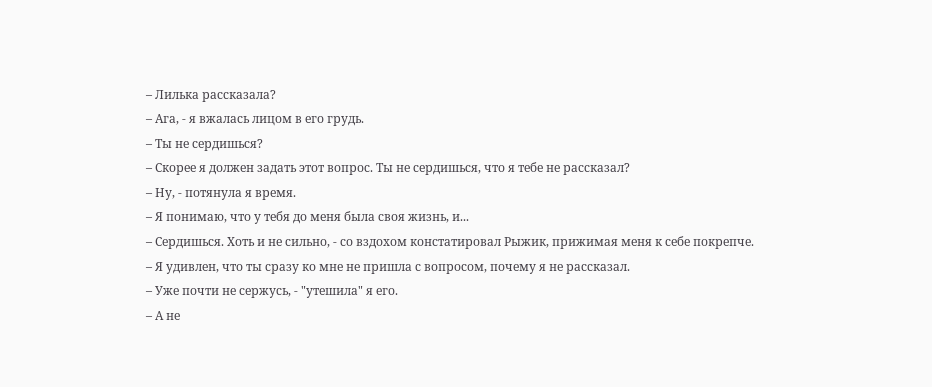– Лилька рассказала?
– Ага, - я вжалась лицом в его грудь.
– Ты не сердишься?
– Скорее я должен задать этот вопрос. Ты не сердишься, что я тебе не рассказал?
– Ну, - потянула я время.
– Я понимаю, что у тебя до меня была своя жизнь, и...
– Сердишься. Хоть и не сильно, - со вздохом констатировал Рыжик, прижимая меня к себе покрепче.
– Я удивлен, что ты сразу ко мне не пришла с вопросом, почему я не рассказал.
– Уже почти не сержусь, - "утешила" я его.
– А не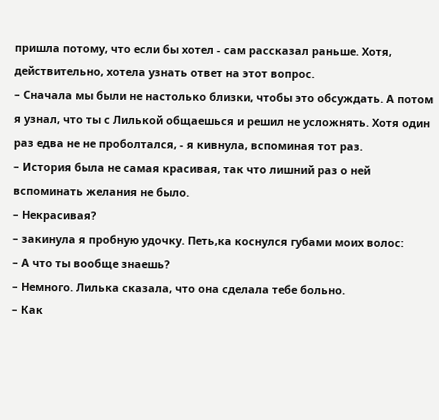пришла потому, что если бы хотел - сам рассказал раньше. Хотя, действительно, хотела узнать ответ на этот вопрос.
– Сначала мы были не настолько близки, чтобы это обсуждать. А потом я узнал, что ты с Лилькой общаешься и решил не усложнять. Хотя один раз едва не не проболтался, - я кивнула, вспоминая тот раз.
– История была не самая красивая, так что лишний раз о ней вспоминать желания не было.
– Некрасивая?
– закинула я пробную удочку. Петь,ка коснулся губами моих волос:
– А что ты вообще знаешь?
– Немного. Лилька сказала, что она сделала тебе больно.
– Как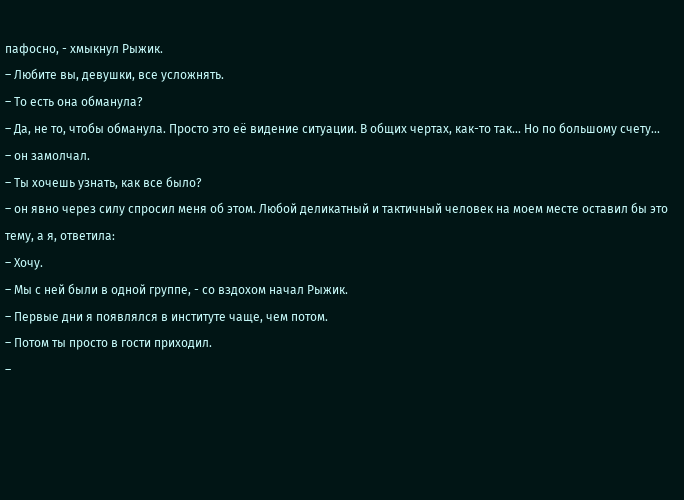пафосно, - хмыкнул Рыжик.
– Любите вы, девушки, все усложнять.
– То есть она обманула?
– Да, не то, чтобы обманула. Просто это её видение ситуации. В общих чертах, как-то так... Но по большому счету...
– он замолчал.
– Ты хочешь узнать, как все было?
– он явно через силу спросил меня об этом. Любой деликатный и тактичный человек на моем месте оставил бы это тему, а я, ответила:
– Хочу.
– Мы с ней были в одной группе, - со вздохом начал Рыжик.
– Первые дни я появлялся в институте чаще, чем потом.
– Потом ты просто в гости приходил.
–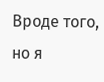Вроде того, но я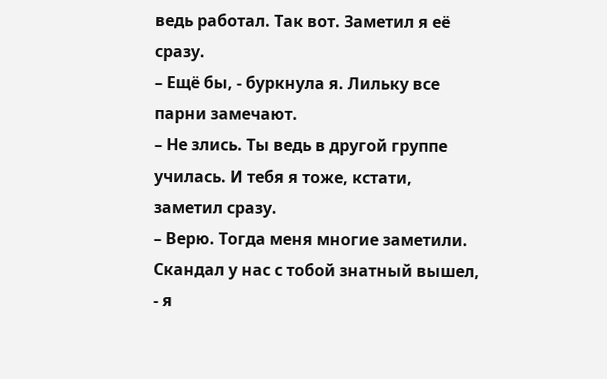ведь работал. Так вот. Заметил я её сразу.
– Ещё бы, - буркнула я. Лильку все парни замечают.
– Не злись. Ты ведь в другой группе училась. И тебя я тоже, кстати, заметил сразу.
– Верю. Тогда меня многие заметили. Скандал у нас с тобой знатный вышел, - я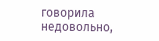говорила недовольно,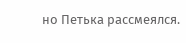но Петька рассмеялся.